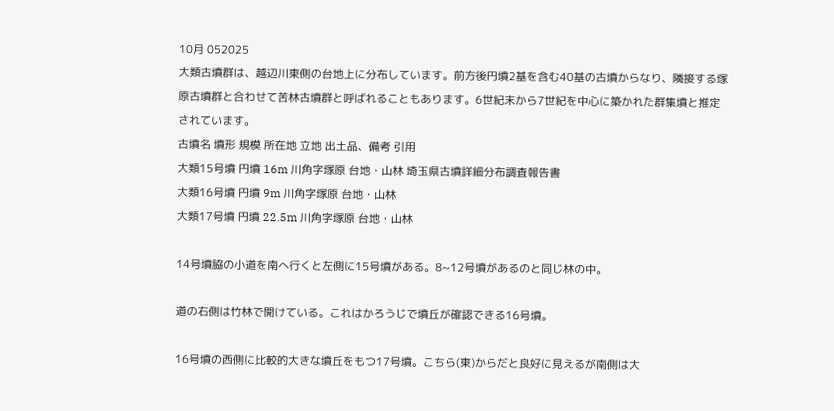10月 052025
大類古墳群は、越辺川東側の台地上に分布しています。前方後円墳2基を含む40基の古墳からなり、隣接する塚原古墳群と合わせて苦林古墳群と呼ばれることもあります。6世紀末から7世紀を中心に築かれた群集墳と推定されています。
古墳名 墳形 規模 所在地 立地 出土品、備考 引用
大類15号墳 円墳 16m 川角字塚原 台地・山林 埼玉県古墳詳細分布調査報告書
大類16号墳 円墳 9m 川角字塚原 台地・山林
大類17号墳 円墳 22.5m 川角字塚原 台地・山林

14号墳脇の小道を南へ行くと左側に15号墳がある。8~12号墳があるのと同じ林の中。

道の右側は竹林で開けている。これはかろうじで墳丘が確認できる16号墳。

16号墳の西側に比較的大きな墳丘をもつ17号墳。こちら(東)からだと良好に見えるが南側は大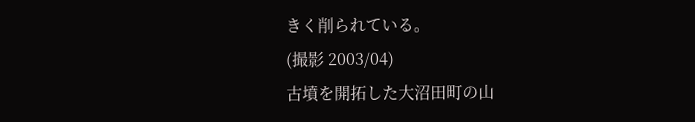きく削られている。
(撮影 2003/04)
古墳を開拓した大沼田町の山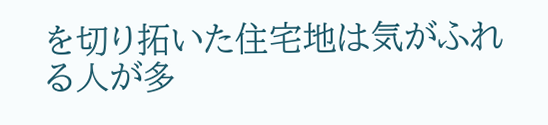を切り拓いた住宅地は気がふれる人が多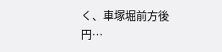く、車塚堀前方後円…